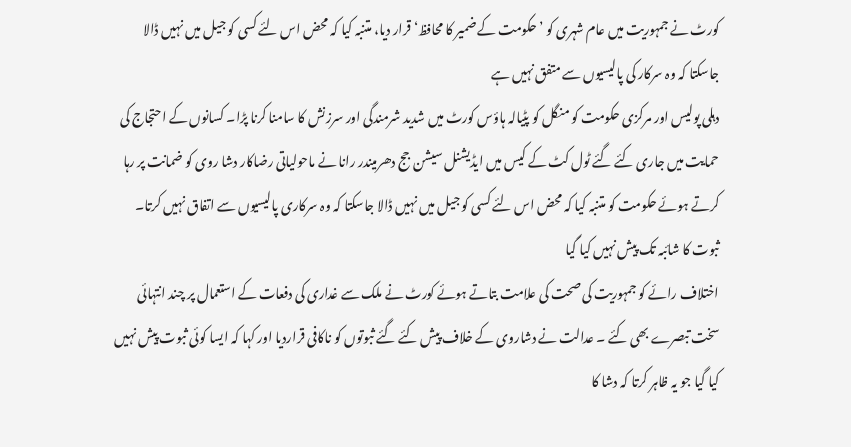کورٹ نے جمہوریت میں عام شہری کو ’حکومت کے ضمیر کا محافظ‘ قرار دیا، متنبہ کیا کہ محض اس لئے کسی کو جیل میں نہیں ڈالا جاسکتا کہ وہ سرکار کی پالیسیوں سے متفق نہیں ہے
دہلی پولیس اور مرکزی حکومت کو منگل کو پٹیالہ ہاؤس کورٹ میں شدید شرمندگی اور سرزنش کا سامنا کرنا پڑا۔ کسانوں کے احتجاج کی حمایت میں جاری کئے گئے ٹول کٹ کے کیس میں ایڈیشنل سیشن جج دھرمیندر رانا نے ماحولیاتی رضاکار دشا روی کو ضمانت پر رہا کرتے ہوئے حکومت کو متنبہ کیا کہ محض اس لئے کسی کو جیل میں نہیں ڈالا جاسکتا کہ وہ سرکاری پالیسیوں سے اتفاق نہیں کرتا۔
ثبوت کا شائبہ تک پیش نہیں کیا گیا
اختلاف رائے کو جمہوریت کی صحت کی علامت بتاتے ہوئے کورٹ نے ملک سے غداری کی دفعات کے استعمال پر چند انتہائی سخت تبصرے بھی کئے ۔ عدالت نے دشاروی کے خلاف پیش کئے گئے ثبوتوں کو ناکافی قراردیا اور کہا کہ ایسا کوئی ثبوت پیش نہیں کیا گیا جو یہ ظاہر کرتا کہ دشا کا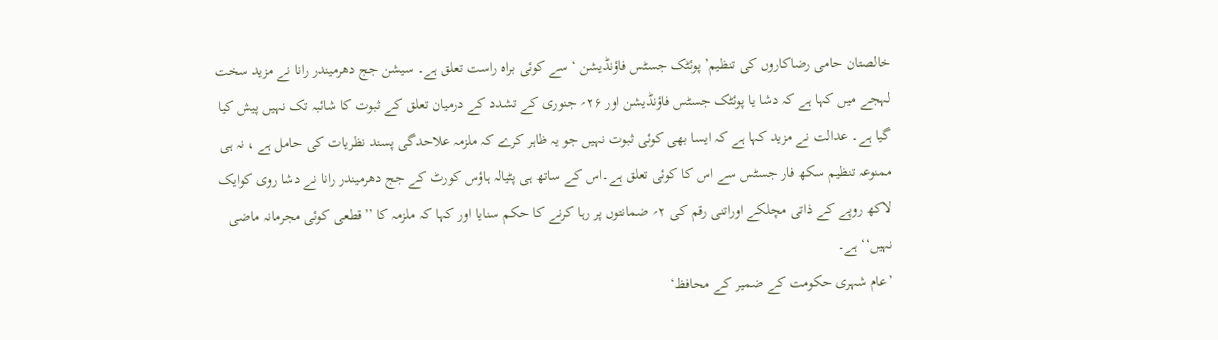خالصتان حامی رضاکاروں کی تنظیم’پوئٹک جسٹس فاؤنڈیشن ‘ سے کوئی براہ راست تعلق ہے۔ سیشن جج دھرمیندر رانا نے مزید سخت لہجے میں کہا ہے کہ دشا یا پوئٹک جسٹس فاؤنڈیشن اور ۲۶؍ جنوری کے تشدد کے درمیان تعلق کے ثبوت کا شائبہ تک نہیں پیش کیا گیا ہے۔ عدالت نے مزید کہا ہے کہ ایسا بھی کوئی ثبوت نہیں جو یہ ظاہر کرے کہ ملزمہ علاحدگی پسند نظریات کی حامل ہے ، نہ ہی ممنوعہ تنظیم سکھ فار جسٹس سے اس کا کوئی تعلق ہے۔اس کے ساتھ ہی پٹیالہ ہاؤس کورٹ کے جج دھرمیندر رانا نے دشا روی کوایک لاکھ روپے کے ذاتی مچلکے اوراتنی رقم کی ۲؍ ضمانتوں پر رہا کرنے کا حکم سنایا اور کہا کہ ملزمہ کا ’’قطعی کوئی مجرمانہ ماضی نہیں‘‘ ہے۔
’عام شہری حکومت کے ضمیر کے محافظ‘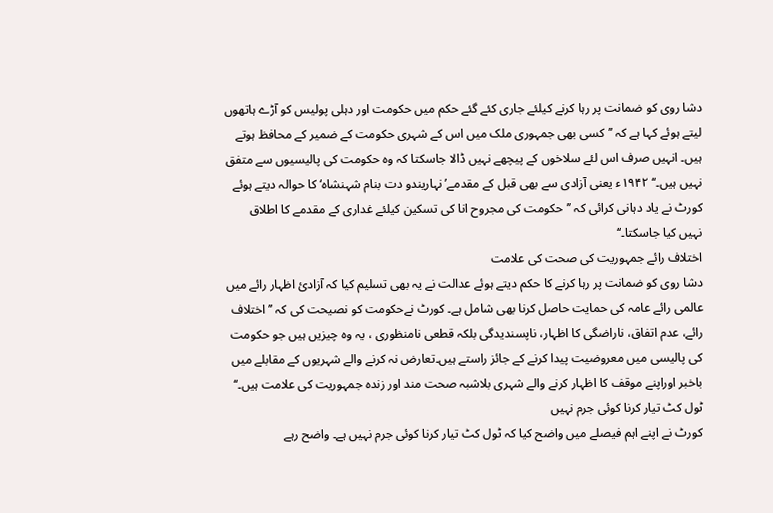دشا روی کو ضمانت پر رہا کرنے کیلئے جاری کئے گئے حکم میں حکومت اور دہلی پولیس کو آڑے ہاتھوں لیتے ہوئے کہا ہے کہ ’’کسی بھی جمہوری ملک میں اس کے شہری حکومت کے ضمیر کے محافظ ہوتے ہیں۔ انہیں صرف اس لئے سلاخوں کے پیچھے نہیں ڈالا جاسکتا کہ وہ حکومت کی پالیسیوں سے متفق نہیں ہیں۔‘‘ ۱۹۴۲ء یعنی آزادی سے بھی قبل کے مقدمے’نہاریندو دت بنام شہنشاہ‘ کا حوالہ دیتے ہوئے کورٹ نے یاد دہانی کرائی کہ ’’حکومت کی مجروح انا کی تسکین کیلئے غداری کے مقدمے کا اطلاق نہیں کیا جاسکتا۔‘‘
اختلاف رائے جمہوریت کی صحت کی علامت
دشا روی کو ضمانت پر رہا کرنے کا حکم دیتے ہوئے عدالت نے یہ بھی تسلیم کیا کہ آزادیٔ اظہار رائے میں عالمی رائے عامہ کی حمایت حاصل کرنا بھی شامل ہے۔ کورٹ نےحکومت کو نصیحت کی کہ ’’اختلاف رائے، عدم اتفاق، ناراضگی کا اظہار، ناپسندیدگی بلکہ قطعی نامنظوری ، یہ وہ چیزیں ہیں جو حکومت کی پالیسی میں معروضیت پیدا کرنے کے جائز راستے ہیں۔تعارض نہ کرنے والے شہریوں کے مقابلے میں باخبر اوراپنے موقف کا اظہار کرنے والے شہری بلاشبہ صحت مند اور زندہ جمہوریت کی علامت ہیں۔‘‘
ٹول کٹ تیار کرنا کوئی جرم نہیں
کورٹ نے اپنے اہم فیصلے میں واضح کیا کہ ٹول کٹ تیار کرنا کوئی جرم نہیں ہے۔ واضح رہے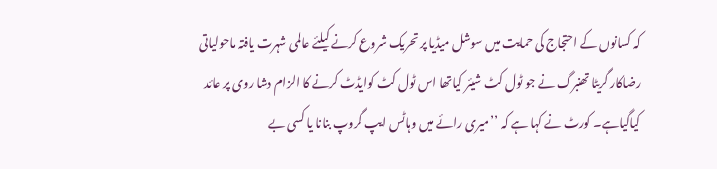کہ کسانوں کے احتجاج کی حمایت میں سوشل میڈیا پر تحریک شروع کرنے کیلئے عالمی شہرت یافتہ ماحولیاتی رضاکار گریٹا تھنبرگ نے جو ٹول کٹ شیئر کیاتھا اس ٹول کٹ کوایڈٹ کرنے کا الزام دشا روی پر عائد کیاگیاہے۔ کورٹ نے کہا ہے کہ ’’میری رائے میں وہاٹس ایپ گروپ بنانا یا کسی بے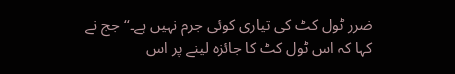ضرر ٹول کٹ کی تیاری کوئی جرم نہیں ہے۔‘‘ جج نے کہا کہ اس ٹول کٹ کا جائزہ لینے پر اس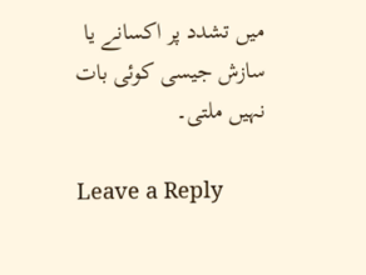میں تشدد پر اکسانے یا سازش جیسی کوئی بات نہیں ملتی۔

Leave a Reply